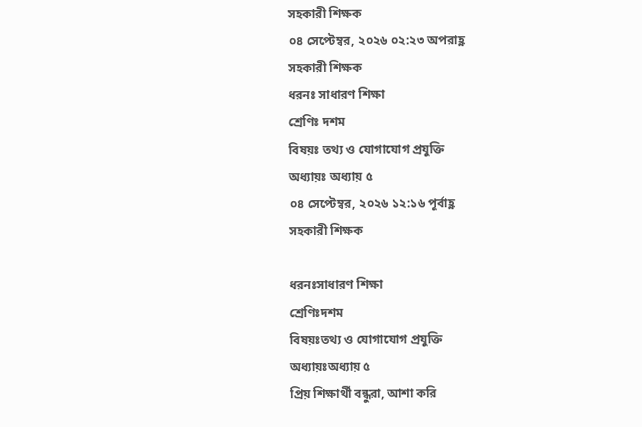সহকারী শিক্ষক
০৪ সেপ্টেম্বর, ২০২৬ ০২:২৩ অপরাহ্ণ
সহকারী শিক্ষক
ধরনঃ সাধারণ শিক্ষা
শ্রেণিঃ দশম
বিষয়ঃ তথ্য ও যোগাযোগ প্রযুক্তি
অধ্যায়ঃ অধ্যায় ৫
০৪ সেপ্টেম্বর, ২০২৬ ১২:১৬ পূর্বাহ্ণ
সহকারী শিক্ষক

ধরনঃসাধারণ শিক্ষা
শ্রেণিঃদশম
বিষয়ঃতথ্য ও যোগাযোগ প্রযুক্তি
অধ্যায়ঃঅধ্যায় ৫
প্রিয় শিক্ষার্থী বন্ধুরা, আশা করি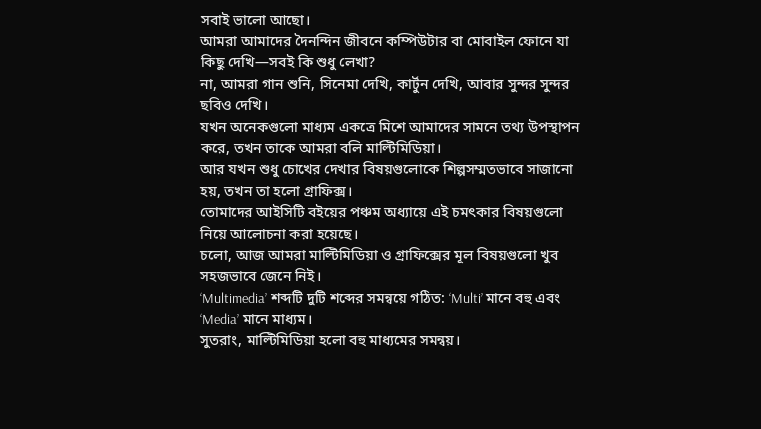সবাই ভালো আছো।
আমরা আমাদের দৈনন্দিন জীবনে কম্পিউটার বা মোবাইল ফোনে যা কিছু দেখি—সবই কি শুধু লেখা?
না, আমরা গান শুনি, সিনেমা দেখি, কার্টুন দেখি, আবার সুন্দর সুন্দর ছবিও দেখি।
যখন অনেকগুলো মাধ্যম একত্রে মিশে আমাদের সামনে তথ্য উপস্থাপন করে, তখন তাকে আমরা বলি মাল্টিমিডিয়া।
আর যখন শুধু চোখের দেখার বিষয়গুলোকে শিল্পসম্মতভাবে সাজানো হয়, তখন তা হলো গ্রাফিক্স।
তোমাদের আইসিটি বইয়ের পঞ্চম অধ্যায়ে এই চমৎকার বিষয়গুলো নিয়ে আলোচনা করা হয়েছে।
চলো, আজ আমরা মাল্টিমিডিয়া ও গ্রাফিক্সের মূল বিষয়গুলো খুব সহজভাবে জেনে নিই।
‘Multimedia’ শব্দটি দুটি শব্দের সমন্বয়ে গঠিত: ‘Multi’ মানে বহু এবং ‘Media’ মানে মাধ্যম।
সুতরাং, মাল্টিমিডিয়া হলো বহু মাধ্যমের সমন্বয়।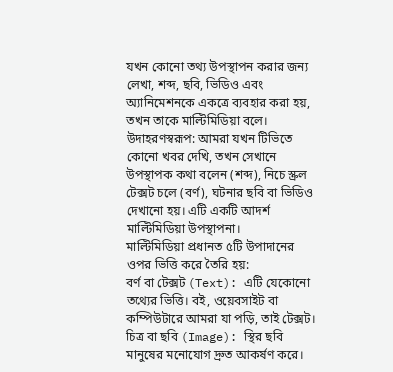যখন কোনো তথ্য উপস্থাপন করার জন্য লেখা, শব্দ, ছবি, ভিডিও এবং অ্যানিমেশনকে একত্রে ব্যবহার করা হয়, তখন তাকে মাল্টিমিডিয়া বলে।
উদাহরণস্বরূপ: আমরা যখন টিভিতে কোনো খবর দেখি, তখন সেখানে উপস্থাপক কথা বলেন (শব্দ), নিচে স্ক্রল টেক্সট চলে (বর্ণ), ঘটনার ছবি বা ভিডিও দেখানো হয়। এটি একটি আদর্শ মাল্টিমিডিয়া উপস্থাপনা।
মাল্টিমিডিয়া প্রধানত ৫টি উপাদানের ওপর ভিত্তি করে তৈরি হয়:
বর্ণ বা টেক্সট (Text): এটি যেকোনো তথ্যের ভিত্তি। বই, ওয়েবসাইট বা কম্পিউটারে আমরা যা পড়ি, তাই টেক্সট।
চিত্র বা ছবি (Image): স্থির ছবি মানুষের মনোযোগ দ্রুত আকর্ষণ করে।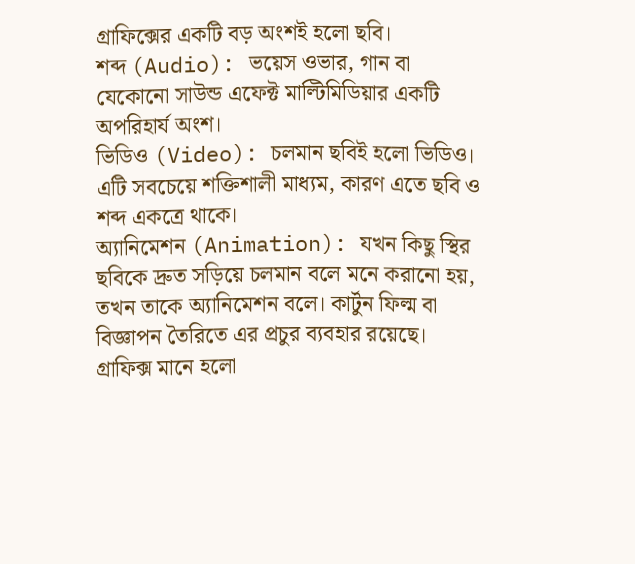গ্রাফিক্সের একটি বড় অংশই হলো ছবি।
শব্দ (Audio): ভয়েস ওভার, গান বা যেকোনো সাউন্ড এফেক্ট মাল্টিমিডিয়ার একটি অপরিহার্য অংশ।
ভিডিও (Video): চলমান ছবিই হলো ভিডিও। এটি সবচেয়ে শক্তিশালী মাধ্যম, কারণ এতে ছবি ও শব্দ একত্রে থাকে।
অ্যানিমেশন (Animation): যখন কিছু স্থির ছবিকে দ্রুত সড়িয়ে চলমান বলে মনে করানো হয়, তখন তাকে অ্যানিমেশন বলে। কার্টুন ফিল্ম বা বিজ্ঞাপন তৈরিতে এর প্রচুর ব্যবহার রয়েছে।
গ্রাফিক্স মানে হলো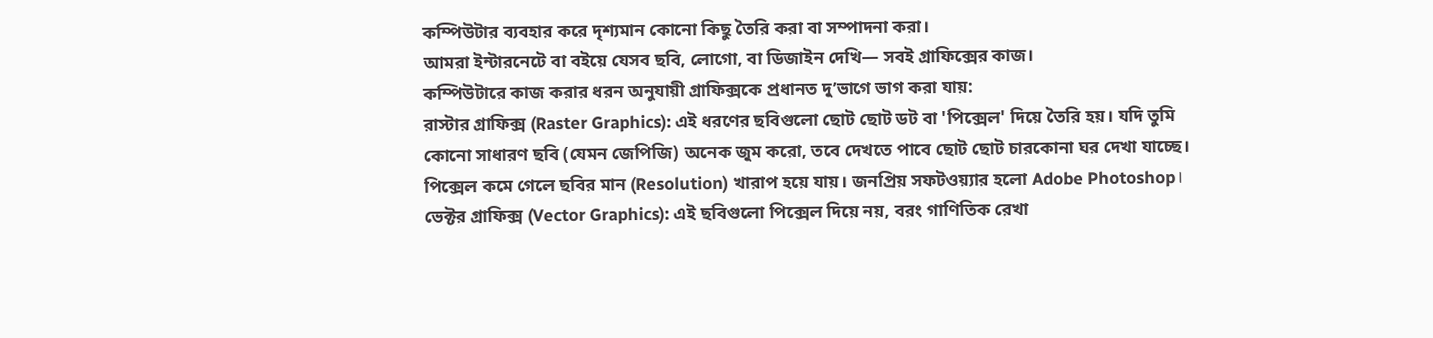কম্পিউটার ব্যবহার করে দৃশ্যমান কোনো কিছু তৈরি করা বা সম্পাদনা করা।
আমরা ইন্টারনেটে বা বইয়ে যেসব ছবি, লোগো, বা ডিজাইন দেখি— সবই গ্রাফিক্সের কাজ।
কম্পিউটারে কাজ করার ধরন অনুযায়ী গ্রাফিক্সকে প্রধানত দু’ভাগে ভাগ করা যায়:
রাস্টার গ্রাফিক্স (Raster Graphics): এই ধরণের ছবিগুলো ছোট ছোট ডট বা 'পিক্সেল' দিয়ে তৈরি হয়। যদি তুমি কোনো সাধারণ ছবি (যেমন জেপিজি) অনেক জুম করো, তবে দেখতে পাবে ছোট ছোট চারকোনা ঘর দেখা যাচ্ছে। পিক্সেল কমে গেলে ছবির মান (Resolution) খারাপ হয়ে যায়। জনপ্রিয় সফটওয়্যার হলো Adobe Photoshop।
ভেক্টর গ্রাফিক্স (Vector Graphics): এই ছবিগুলো পিক্সেল দিয়ে নয়, বরং গাণিতিক রেখা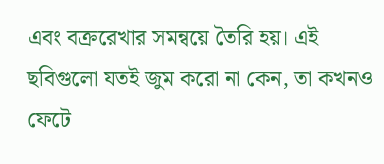এবং বক্ররেখার সমন্বয়ে তৈরি হয়। এই ছবিগুলো যতই জুম করো না কেন, তা কখনও ফেটে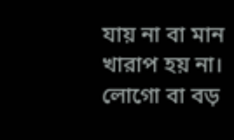যায় না বা মান খারাপ হয় না। লোগো বা বড়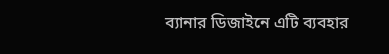ব্যানার ডিজাইনে এটি ব্যবহার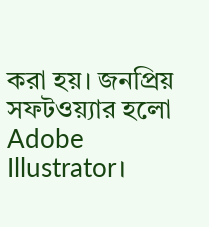করা হয়। জনপ্রিয় সফটওয়্যার হলো Adobe Illustrator।